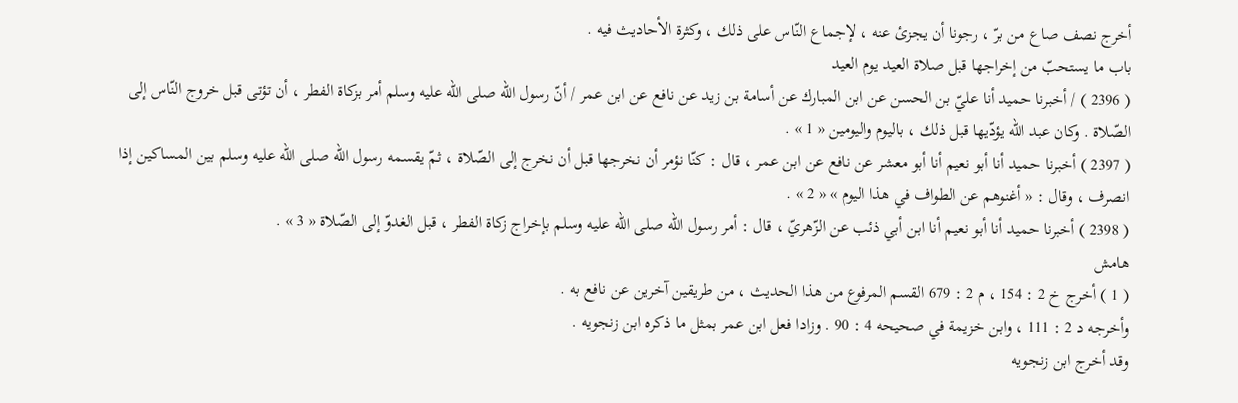أخرج نصف صاع من برّ ، رجونا أن يجزئ عنه ، لإجماع النّاس على ذلك ، وكثرة الأحاديث فيه .
باب ما يستحبّ من إخراجها قبل صلاة العيد يوم العيد
( 2396 ) / أخبرنا حميد أنا عليّ بن الحسن عن ابن المبارك عن أسامة بن زيد عن نافع عن ابن عمر / أنّ رسول اللّه صلى اللّه عليه وسلم أمر بزكاة الفطر ، أن تؤتى قبل خروج النّاس إلى الصّلاة . وكان عبد اللّه يؤدّيها قبل ذلك ، باليوم واليومين « 1 » .
( 2397 ) أخبرنا حميد أنا أبو نعيم أنا أبو معشر عن نافع عن ابن عمر ، قال : كنّا نؤمر أن نخرجها قبل أن نخرج إلى الصّلاة ، ثمّ يقسمه رسول اللّه صلى اللّه عليه وسلم بين المساكين إذا انصرف ، وقال : « أغنوهم عن الطواف في هذا اليوم » « 2 » .
( 2398 ) أخبرنا حميد أنا أبو نعيم أنا ابن أبي ذئب عن الزّهريّ ، قال : أمر رسول اللّه صلى اللّه عليه وسلم بإخراج زكاة الفطر ، قبل الغدوّ إلى الصّلاة « 3 » .
هامش
( 1 ) أخرج خ 2 : 154 ، م 2 : 679 القسم المرفوع من هذا الحديث ، من طريقين آخرين عن نافع به .
وأخرجه د 2 : 111 ، وابن خزيمة في صحيحه 4 : 90 . وزادا فعل ابن عمر بمثل ما ذكره ابن زنجويه .
وقد أخرج ابن زنجويه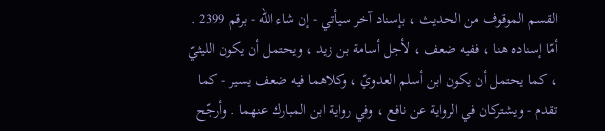القسم الموقوف من الحديث ، بإسناد آخر سيأتي - إن شاء اللّه - برقم 2399 .
أمّا إسناده هنا ، ففيه ضعف ، لأجل أسامة بن زيد ، ويحتمل أن يكون الليثيّ ، كما يحتمل أن يكون ابن أسلم العدويّ ، وكلاهما فيه ضعف يسير - كما تقدم - ويشتركان في الرواية عن نافع ، وفي رواية ابن المبارك عنهما . وأرجّح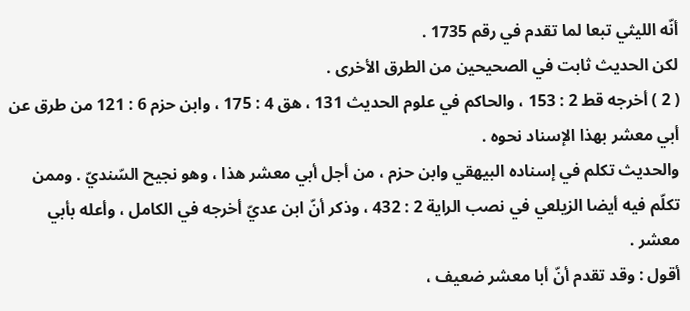أنّه الليثي تبعا لما تقدم في رقم 1735 .
لكن الحديث ثابت في الصحيحين من الطرق الأخرى .
( 2 ) أخرجه قط 2 : 153 ، والحاكم في علوم الحديث 131 ، هق 4 : 175 ، وابن حزم 6 : 121 من طرق عن أبي معشر بهذا الإسناد نحوه .
والحديث تكلم في إسناده البيهقي وابن حزم ، من أجل أبي معشر هذا ، وهو نجيح السّنديّ . وممن تكلّم فيه أيضا الزيلعي في نصب الراية 2 : 432 ، وذكر أنّ ابن عديّ أخرجه في الكامل ، وأعله بأبي معشر .
أقول : وقد تقدم أنّ أبا معشر ضعيف ،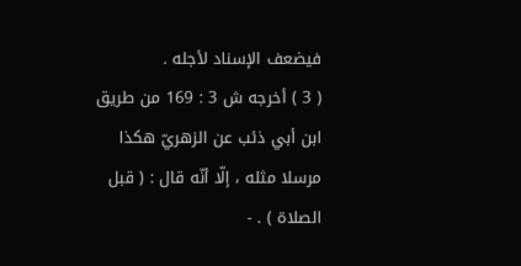فيضعف الإسناد لأجله .
( 3 ) أخرجه ش 3 : 169 من طريق ابن أبي ذئب عن الزهريّ هكذا مرسلا مثله ، إلّا أنّه قال : ( قبل الصلاة ) . -